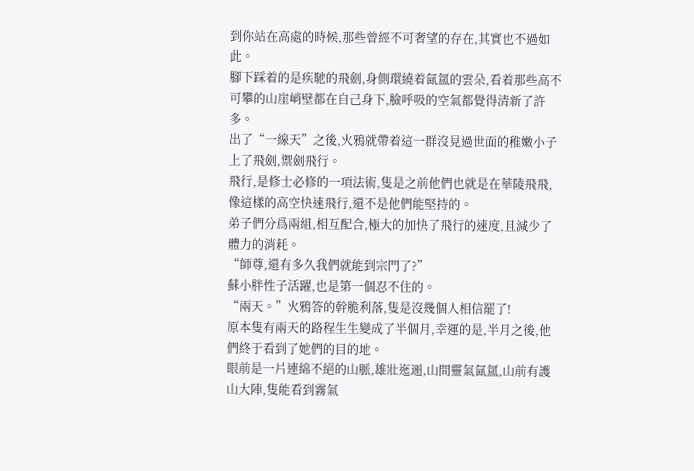到你站在高處的時候,那些曾經不可奢望的存在,其實也不過如此。
腳下踩着的是疾馳的飛劍,身側環繞着氤氲的雲朵,看着那些高不可攀的山崖峭壁都在自己身下,臉呼吸的空氣都覺得清新了許多。
出了“一線天”之後,火鴉就帶着這一群沒見過世面的稚嫩小子上了飛劍,禦劍飛行。
飛行,是修士必修的一項法術,隻是之前他們也就是在華陵飛飛,像這樣的高空快速飛行,還不是他們能堅持的。
弟子們分爲兩組,相互配合,極大的加快了飛行的速度,且減少了體力的消耗。
“師尊,還有多久我們就能到宗門了?”
蘇小胖性子活躍,也是第一個忍不住的。
“兩天。”火鴉答的幹脆利落,隻是沒幾個人相信罷了!
原本隻有兩天的路程生生變成了半個月,幸運的是,半月之後,他們終于看到了她們的目的地。
眼前是一片連綿不絕的山脈,雄壯迤逦,山間靈氣氤氲,山前有護山大陣,隻能看到霧氣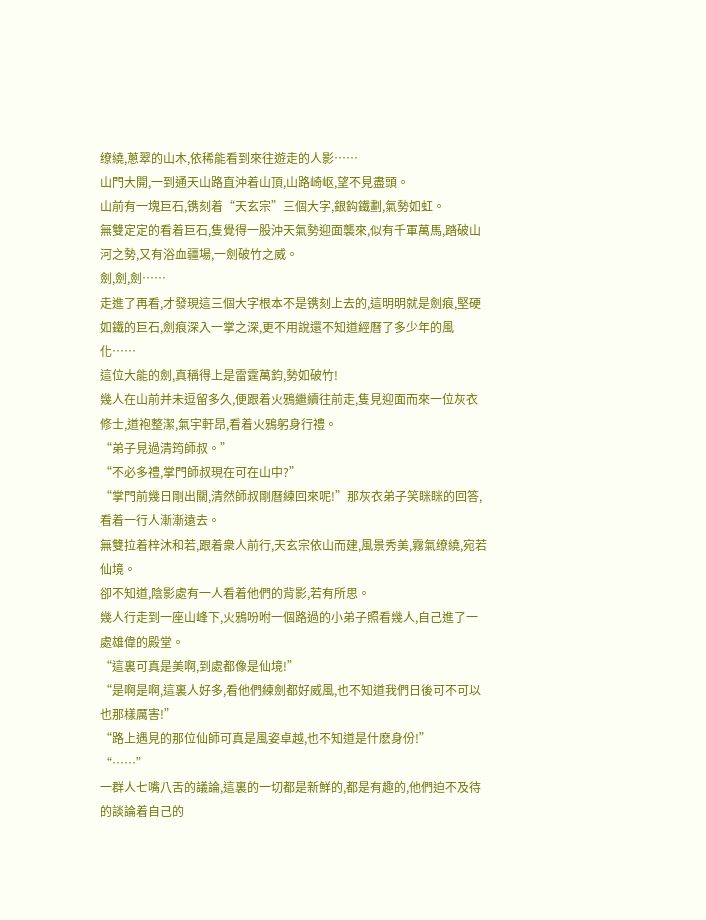缭繞,蔥翠的山木,依稀能看到來往遊走的人影……
山門大開,一到通天山路直沖着山頂,山路崎岖,望不見盡頭。
山前有一塊巨石,镌刻着“天玄宗”三個大字,銀鈎鐵劃,氣勢如虹。
無雙定定的看着巨石,隻覺得一股沖天氣勢迎面襲來,似有千軍萬馬,踏破山河之勢,又有浴血疆場,一劍破竹之威。
劍,劍,劍……
走進了再看,才發現這三個大字根本不是镌刻上去的,這明明就是劍痕,堅硬如鐵的巨石,劍痕深入一掌之深,更不用說還不知道經曆了多少年的風化……
這位大能的劍,真稱得上是雷霆萬鈞,勢如破竹!
幾人在山前并未逗留多久,便跟着火鴉繼續往前走,隻見迎面而來一位灰衣修士,道袍整潔,氣宇軒昂,看着火鴉躬身行禮。
“弟子見過清筠師叔。”
“不必多禮,掌門師叔現在可在山中?”
“掌門前幾日剛出關,清然師叔剛曆練回來呢!”那灰衣弟子笑眯眯的回答,看着一行人漸漸遠去。
無雙拉着梓沐和若,跟着衆人前行,天玄宗依山而建,風景秀美,霧氣缭繞,宛若仙境。
卻不知道,陰影處有一人看着他們的背影,若有所思。
幾人行走到一座山峰下,火鴉吩咐一個路過的小弟子照看幾人,自己進了一處雄偉的殿堂。
“這裏可真是美啊,到處都像是仙境!”
“是啊是啊,這裏人好多,看他們練劍都好威風,也不知道我們日後可不可以也那樣厲害!”
“路上遇見的那位仙師可真是風姿卓越,也不知道是什麽身份!”
“……”
一群人七嘴八舌的議論,這裏的一切都是新鮮的,都是有趣的,他們迫不及待的談論着自己的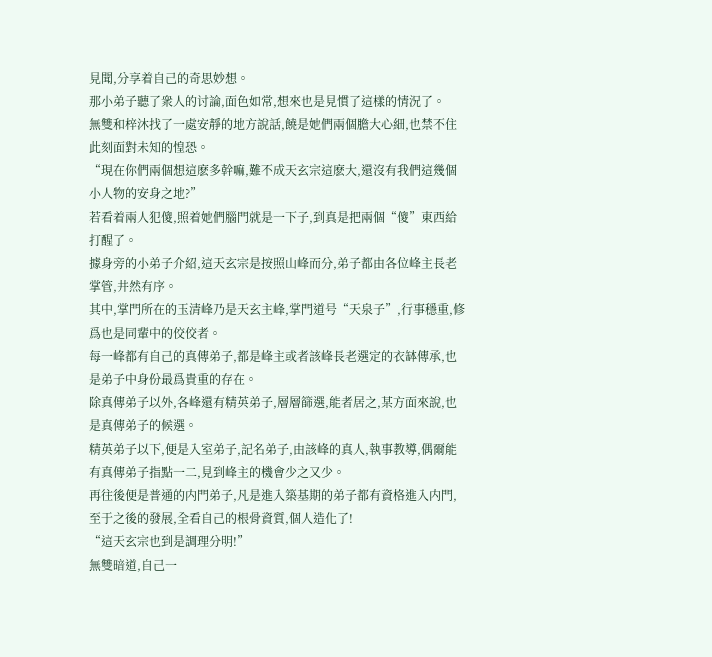見聞,分享着自己的奇思妙想。
那小弟子聽了衆人的讨論,面色如常,想來也是見慣了這樣的情況了。
無雙和梓沐找了一處安靜的地方說話,饒是她們兩個膽大心細,也禁不住此刻面對未知的惶恐。
“現在你們兩個想這麽多幹嘛,難不成天玄宗這麽大,還沒有我們這幾個小人物的安身之地?”
若看着兩人犯傻,照着她們腦門就是一下子,到真是把兩個“傻”東西給打醒了。
據身旁的小弟子介紹,這天玄宗是按照山峰而分,弟子都由各位峰主長老掌管,井然有序。
其中,掌門所在的玉清峰乃是天玄主峰,掌門道号“天泉子”,行事穩重,修爲也是同輩中的佼佼者。
每一峰都有自己的真傳弟子,都是峰主或者該峰長老選定的衣缽傳承,也是弟子中身份最爲貴重的存在。
除真傳弟子以外,各峰還有精英弟子,層層篩選,能者居之,某方面來說,也是真傳弟子的候選。
精英弟子以下,便是入室弟子,記名弟子,由該峰的真人,執事教導,偶爾能有真傳弟子指點一二,見到峰主的機會少之又少。
再往後便是普通的内門弟子,凡是進入築基期的弟子都有資格進入内門,至于之後的發展,全看自己的根骨資質,個人造化了!
“這天玄宗也到是調理分明!”
無雙暗道,自己一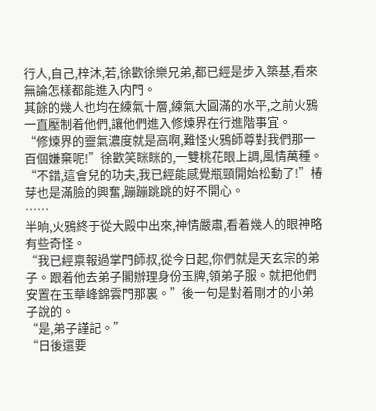行人,自己,梓沐,若,徐歡徐樂兄弟,都已經是步入築基,看來無論怎樣都能進入内門。
其餘的幾人也均在練氣十層,練氣大圓滿的水平,之前火鴉一直壓制着他們,讓他們進入修煉界在行進階事宜。
“修煉界的靈氣濃度就是高啊,難怪火鴉師尊對我們那一百個嫌棄呢!”徐歡笑眯眯的,一雙桃花眼上調,風情萬種。
“不錯,這會兒的功夫,我已經能感覺瓶頸開始松動了!”椿芽也是滿臉的興奮,蹦蹦跳跳的好不開心。
……
半晌,火鴉終于從大殿中出來,神情嚴肅,看着幾人的眼神略有些奇怪。
“我已經禀報過掌門師叔,從今日起,你們就是天玄宗的弟子。跟着他去弟子閣辦理身份玉牌,領弟子服。就把他們安置在玉華峰錦雲門那裏。”後一句是對着剛才的小弟子說的。
“是,弟子謹記。”
“日後還要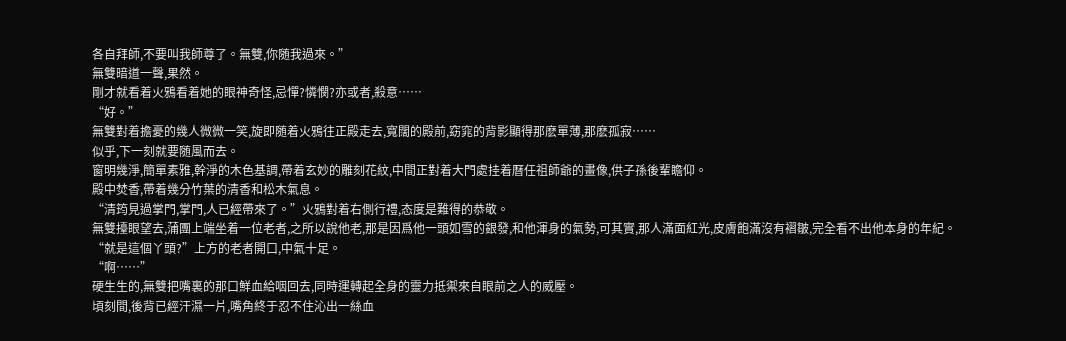各自拜師,不要叫我師尊了。無雙,你随我過來。”
無雙暗道一聲,果然。
剛才就看着火鴉看着她的眼神奇怪,忌憚?憐憫?亦或者,殺意……
“好。”
無雙對着擔憂的幾人微微一笑,旋即随着火鴉往正殿走去,寬闊的殿前,窈窕的背影顯得那麽單薄,那麽孤寂……
似乎,下一刻就要随風而去。
窗明幾淨,簡單素雅,幹淨的木色基調,帶着玄妙的雕刻花紋,中間正對着大門處挂着曆任祖師爺的畫像,供子孫後輩瞻仰。
殿中焚香,帶着幾分竹葉的清香和松木氣息。
“清筠見過掌門,掌門,人已經帶來了。”火鴉對着右側行禮,态度是難得的恭敬。
無雙擡眼望去,蒲團上端坐着一位老者,之所以說他老,那是因爲他一頭如雪的銀發,和他渾身的氣勢,可其實,那人滿面紅光,皮膚飽滿沒有褶皺,完全看不出他本身的年紀。
“就是這個丫頭?”上方的老者開口,中氣十足。
“啊……”
硬生生的,無雙把嘴裏的那口鮮血給咽回去,同時運轉起全身的靈力抵禦來自眼前之人的威壓。
頃刻間,後背已經汗濕一片,嘴角終于忍不住沁出一絲血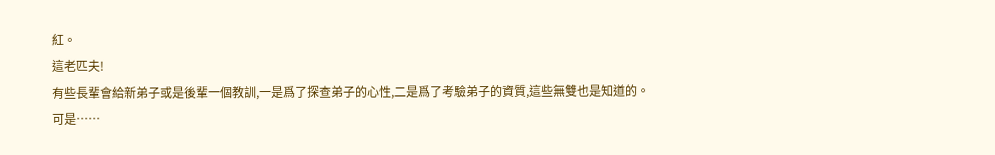紅。
這老匹夫!
有些長輩會給新弟子或是後輩一個教訓,一是爲了探查弟子的心性,二是爲了考驗弟子的資質,這些無雙也是知道的。
可是……